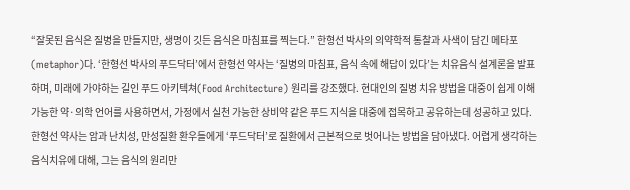“잘못된 음식은 질병을 만들지만, 생명이 깃든 음식은 마침표를 찍는다.” 한형선 박사의 의약학적 통찰과 사색이 담긴 메타포(metaphor)다. ‘한형선 박사의 푸드닥터’에서 한형선 약사는 ‘질병의 마침표, 음식 속에 해답이 있다’는 치유음식 설계론을 발표하며, 미래에 가야하는 길인 푸드 아키텍쳐(Food Architecture) 원리를 강조했다. 현대인의 질병 치유 방법을 대중이 쉽게 이해 가능한 약·의학 언어를 사용하면서, 가정에서 실천 가능한 상비약 같은 푸드 지식을 대중에 접목하고 공유하는데 성공하고 있다. 한형선 약사는 암과 난치성, 만성질환 환우들에게 ‘푸드닥터’로 질환에서 근본적으로 벗어나는 방법을 담아냈다. 어렵게 생각하는 음식치유에 대해, 그는 음식의 원리만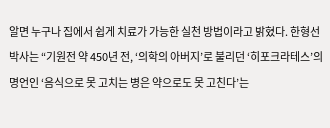알면 누구나 집에서 쉽게 치료가 가능한 실천 방법이라고 밝혔다. 한형선 박사는 “기원전 약 450년 전, ‘의학의 아버지’로 불리던 ‘히포크라테스’의 명언인 ‘음식으로 못 고치는 병은 약으로도 못 고친다’는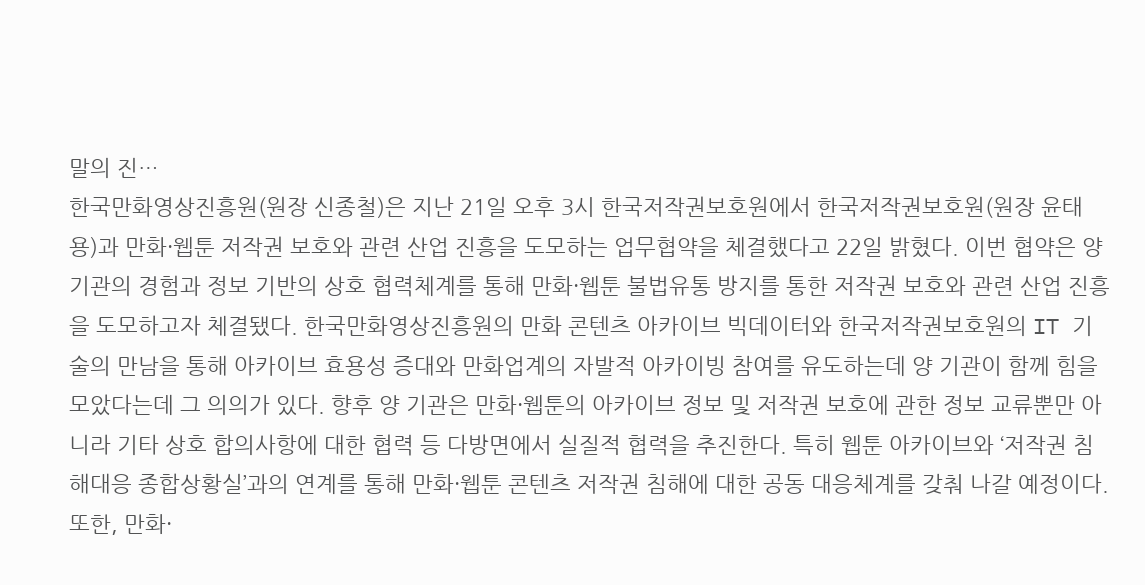말의 진…
한국만화영상진흥원(원장 신종철)은 지난 21일 오후 3시 한국저작권보호원에서 한국저작권보호원(원장 윤태용)과 만화·웹툰 저작권 보호와 관련 산업 진흥을 도모하는 업무협약을 체결했다고 22일 밝혔다. 이번 협약은 양 기관의 경험과 정보 기반의 상호 협력체계를 통해 만화·웹툰 불법유통 방지를 통한 저작권 보호와 관련 산업 진흥을 도모하고자 체결됐다. 한국만화영상진흥원의 만화 콘텐츠 아카이브 빅데이터와 한국저작권보호원의 IT 기술의 만남을 통해 아카이브 효용성 증대와 만화업계의 자발적 아카이빙 참여를 유도하는데 양 기관이 함께 힘을 모았다는데 그 의의가 있다. 향후 양 기관은 만화·웹툰의 아카이브 정보 및 저작권 보호에 관한 정보 교류뿐만 아니라 기타 상호 합의사항에 대한 협력 등 다방면에서 실질적 협력을 추진한다. 특히 웹툰 아카이브와 ‘저작권 침해대응 종합상황실’과의 연계를 통해 만화·웹툰 콘텐츠 저작권 침해에 대한 공동 대응체계를 갖춰 나갈 예정이다. 또한, 만화·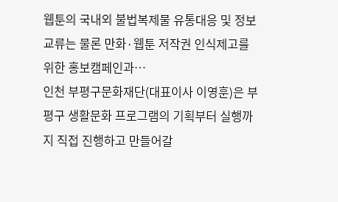웹툰의 국내외 불법복제물 유통대응 및 정보교류는 물론 만화·웹툰 저작권 인식제고를 위한 홍보캠페인과…
인천 부평구문화재단(대표이사 이영훈)은 부평구 생활문화 프로그램의 기획부터 실행까지 직접 진행하고 만들어갈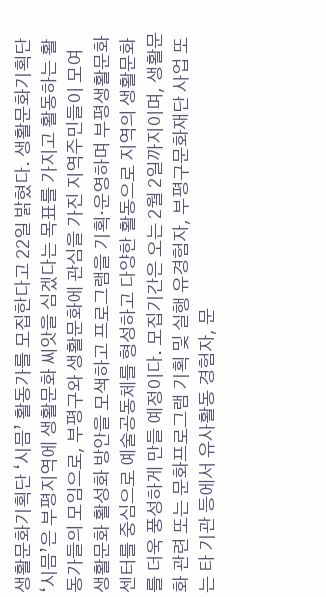생활문화기획단 ‘시믐’ 활동가를 모집한다고 22일 밝혔다. 생활문화기획단 ‘시믐’은 부평지역에 생활문화 씨앗을 심겠다는 목표를 가지고 활동하는 활동가들의 모임으로, 부평구와 생활문화에 관심을 가진 지역주민들이 모여 생활문화 활성화 방안을 모색하고 프로그램을 기획·운영하며 부평생활문화센터를 중심으로 예술공동체를 형성하고 다양한 활동으로 지역의 생활문화를 더욱 풍성하게 만들 예정이다. 모집기간은 오는 2월 2일까지이며, 생활문화 관련 또는 문화프로그램 기획 및 실행 유경험자, 부평구문화재단 사업 또는 타 기관 등에서 유사활동 경험자, 문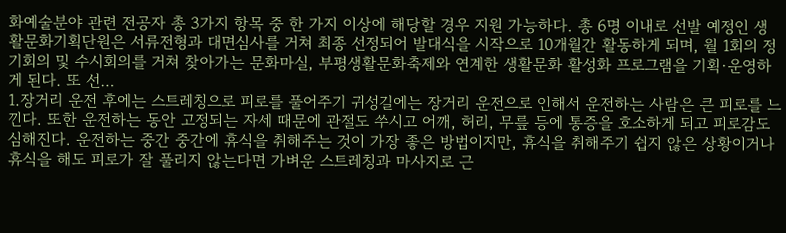화예술분야 관련 전공자 총 3가지 항목 중 한 가지 이상에 해당할 경우 지원 가능하다. 총 6명 이내로 선발 예정인 생활문화기획단원은 서류전형과 대면심사를 거쳐 최종 선정되어 발대식을 시작으로 10개월간 활동하게 되며, 월 1회의 정기회의 및 수시회의를 거쳐 찾아가는 문화마실, 부평생활문화축제와 연계한 생활문화 활성화 프로그램을 기획·운영하게 된다. 또 선…
1.장거리 운전 후에는 스트레칭으로 피로를 풀어주기 귀성길에는 장거리 운전으로 인해서 운전하는 사람은 큰 피로를 느낀다. 또한 운전하는 동안 고정되는 자세 때문에 관절도 쑤시고 어깨, 허리, 무릎 등에 통증을 호소하게 되고 피로감도 심해진다. 운전하는 중간 중간에 휴식을 취해주는 것이 가장 좋은 방법이지만, 휴식을 취해주기 쉽지 않은 상황이거나 휴식을 해도 피로가 잘 풀리지 않는다면 가벼운 스트레칭과 마사지로 근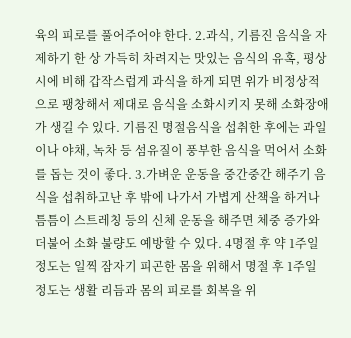육의 피로를 풀어주어야 한다. 2.과식, 기름진 음식을 자제하기 한 상 가득히 차려지는 맛있는 음식의 유혹, 평상시에 비해 갑작스럽게 과식을 하게 되면 위가 비정상적으로 팽창해서 제대로 음식을 소화시키지 못해 소화장애가 생길 수 있다. 기름진 명절음식을 섭취한 후에는 과일이나 야채, 녹차 등 섬유질이 풍부한 음식을 먹어서 소화를 돕는 것이 좋다. 3.가벼운 운동을 중간중간 해주기 음식을 섭취하고난 후 밖에 나가서 가볍게 산책을 하거나 틈틈이 스트레칭 등의 신체 운동을 해주면 체중 증가와 더불어 소화 불량도 예방할 수 있다. 4명절 후 약 1주일 정도는 일찍 잠자기 피곤한 몸을 위해서 명절 후 1주일 정도는 생활 리듬과 몸의 피로를 회복을 위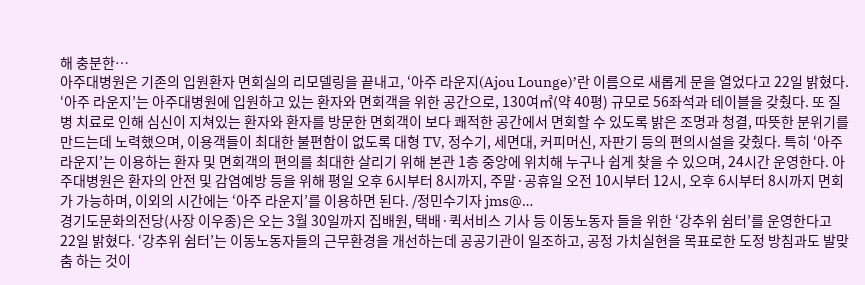해 충분한…
아주대병원은 기존의 입원환자 면회실의 리모델링을 끝내고, ‘아주 라운지(Ajou Lounge)’란 이름으로 새롭게 문을 열었다고 22일 밝혔다. ‘아주 라운지’는 아주대병원에 입원하고 있는 환자와 면회객을 위한 공간으로, 130여㎡(약 40평) 규모로 56좌석과 테이블을 갖췄다. 또 질병 치료로 인해 심신이 지쳐있는 환자와 환자를 방문한 면회객이 보다 쾌적한 공간에서 면회할 수 있도록 밝은 조명과 청결, 따뜻한 분위기를 만드는데 노력했으며, 이용객들이 최대한 불편함이 없도록 대형 TV, 정수기, 세면대, 커피머신, 자판기 등의 편의시설을 갖췄다. 특히 ‘아주 라운지’는 이용하는 환자 및 면회객의 편의를 최대한 살리기 위해 본관 1층 중앙에 위치해 누구나 쉽게 찾을 수 있으며, 24시간 운영한다. 아주대병원은 환자의 안전 및 감염예방 등을 위해 평일 오후 6시부터 8시까지, 주말·공휴일 오전 10시부터 12시, 오후 6시부터 8시까지 면회가 가능하며, 이외의 시간에는 ‘아주 라운지’를 이용하면 된다. /정민수기자 jms@…
경기도문화의전당(사장 이우종)은 오는 3월 30일까지 집배원, 택배·퀵서비스 기사 등 이동노동자 들을 위한 ‘강추위 쉼터’를 운영한다고 22일 밝혔다. ‘강추위 쉼터’는 이동노동자들의 근무환경을 개선하는데 공공기관이 일조하고, 공정 가치실현을 목표로한 도정 방침과도 발맞춤 하는 것이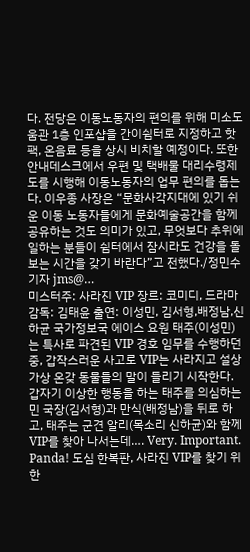다. 전당은 이동노동자의 편의를 위해 미소도움관 1층 인포샵을 간이쉼터로 지정하고 핫팩, 온음료 등을 상시 비치할 예정이다. 또한 안내데스크에서 우편 및 택배물 대리수령제도를 시행해 이동노동자의 업무 편의를 돕는다. 이우종 사장은 “문화사각지대에 있기 쉬운 이동 노동자들에게 문화예술공간을 함께 공유하는 것도 의미가 있고, 무엇보다 추위에 일하는 분들이 쉼터에서 잠시라도 건강을 돌보는 시간을 갖기 바란다”고 전했다./정민수기자 jms@…
미스터주: 사라진 VIP 장르: 코미디, 드라마 감독: 김태윤 출연: 이성민, 김서형,배정남,신하균 국가정보국 에이스 요원 태주(이성민)는 특사로 파견된 VIP 경호 임무를 수행하던 중, 갑작스러운 사고로 VIP는 사라지고 설상가상 온갖 동물들의 말이 들리기 시작한다. 갑자기 이상한 행동을 하는 태주를 의심하는 민 국장(김서형)과 만식(배정남)을 뒤로 하고, 태주는 군견 알리(목소리 신하균)와 함께 VIP를 찾아 나서는데…. Very. Important. Panda! 도심 한복판, 사라진 VIP를 찾기 위한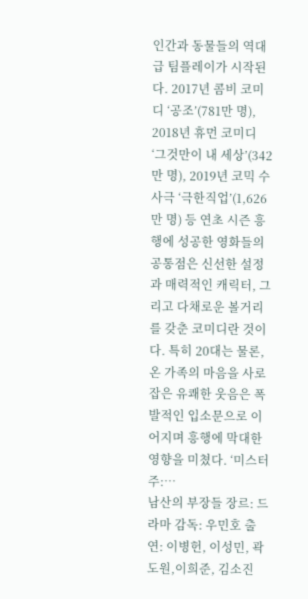인간과 동물들의 역대급 팀플레이가 시작된다. 2017년 콤비 코미디 ‘공조’(781만 명), 2018년 휴먼 코미디 ‘그것만이 내 세상’(342만 명), 2019년 코믹 수사극 ‘극한직업’(1,626만 명) 등 연초 시즌 흥행에 성공한 영화들의 공통점은 신선한 설정과 매력적인 캐릭터, 그리고 다채로운 볼거리를 갖춘 코미디란 것이다. 특히 20대는 물론, 온 가족의 마음을 사로잡은 유쾌한 웃음은 폭발적인 입소문으로 이어지며 흥행에 막대한 영향을 미쳤다. ‘미스터 주:…
남산의 부장들 장르: 드라마 감독: 우민호 출연: 이병헌, 이성민, 곽도원,이희준, 김소진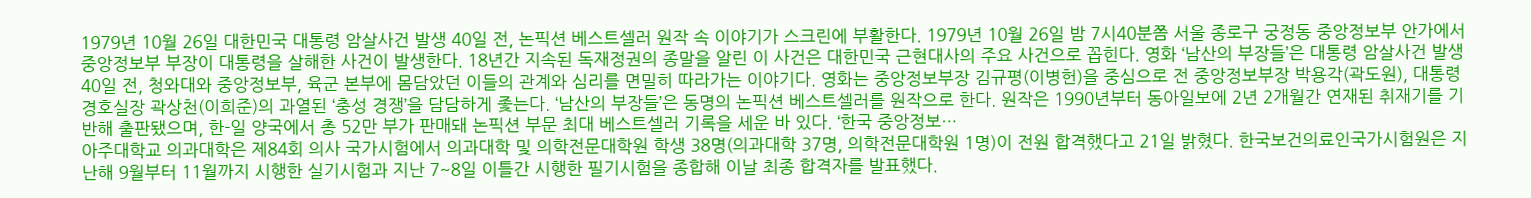1979년 10월 26일 대한민국 대통령 암살사건 발생 40일 전, 논픽션 베스트셀러 원작 속 이야기가 스크린에 부활한다. 1979년 10월 26일 밤 7시40분쯤 서울 종로구 궁정동 중앙정보부 안가에서 중앙정보부 부장이 대통령을 살해한 사건이 발생한다. 18년간 지속된 독재정권의 종말을 알린 이 사건은 대한민국 근현대사의 주요 사건으로 꼽힌다. 영화 ‘남산의 부장들’은 대통령 암살사건 발생 40일 전, 청와대와 중앙정보부, 육군 본부에 몸담았던 이들의 관계와 심리를 면밀히 따라가는 이야기다. 영화는 중앙정보부장 김규평(이병헌)을 중심으로 전 중앙정보부장 박용각(곽도원), 대통령 경호실장 곽상천(이희준)의 과열된 ‘충성 경쟁’을 담담하게 좇는다. ‘남산의 부장들’은 동명의 논픽션 베스트셀러를 원작으로 한다. 원작은 1990년부터 동아일보에 2년 2개월간 연재된 취재기를 기반해 출판됐으며, 한-일 양국에서 총 52만 부가 판매돼 논픽션 부문 최대 베스트셀러 기록을 세운 바 있다. ‘한국 중앙정보…
아주대학교 의과대학은 제84회 의사 국가시험에서 의과대학 및 의학전문대학원 학생 38명(의과대학 37명, 의학전문대학원 1명)이 전원 합격했다고 21일 밝혔다. 한국보건의료인국가시험원은 지난해 9월부터 11월까지 시행한 실기시험과 지난 7~8일 이틀간 시행한 필기시험을 종합해 이날 최종 합격자를 발표했다.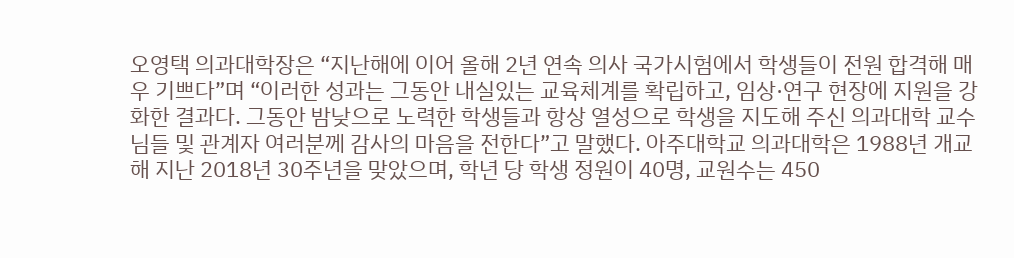오영택 의과대학장은 “지난해에 이어 올해 2년 연속 의사 국가시험에서 학생들이 전원 합격해 매우 기쁘다”며 “이러한 성과는 그동안 내실있는 교육체계를 확립하고, 임상·연구 현장에 지원을 강화한 결과다. 그동안 밤낮으로 노력한 학생들과 항상 열성으로 학생을 지도해 주신 의과대학 교수님들 및 관계자 여러분께 감사의 마음을 전한다”고 말했다. 아주대학교 의과대학은 1988년 개교해 지난 2018년 30주년을 맞았으며, 학년 당 학생 정원이 40명, 교원수는 450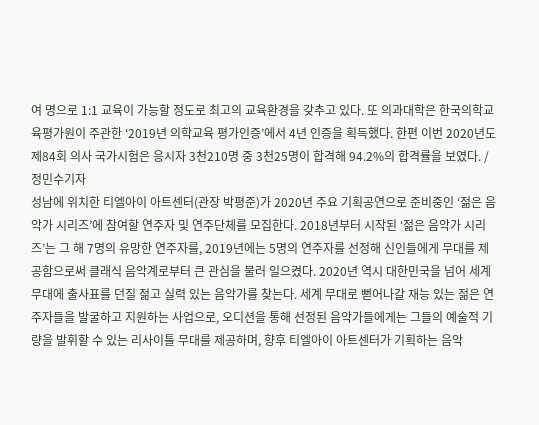여 명으로 1:1 교육이 가능할 정도로 최고의 교육환경을 갖추고 있다. 또 의과대학은 한국의학교육평가원이 주관한 ‘2019년 의학교육 평가인증’에서 4년 인증을 획득했다. 한편 이번 2020년도 제84회 의사 국가시험은 응시자 3천210명 중 3천25명이 합격해 94.2%의 합격률을 보였다. /정민수기자
성남에 위치한 티엘아이 아트센터(관장 박평준)가 2020년 주요 기획공연으로 준비중인 ‘젊은 음악가 시리즈’에 참여할 연주자 및 연주단체를 모집한다. 2018년부터 시작된 ‘젊은 음악가 시리즈’는 그 해 7명의 유망한 연주자를, 2019년에는 5명의 연주자를 선정해 신인들에게 무대를 제공함으로써 클래식 음악계로부터 큰 관심을 불러 일으켰다. 2020년 역시 대한민국을 넘어 세계 무대에 출사표를 던질 젊고 실력 있는 음악가를 찾는다. 세계 무대로 뻗어나갈 재능 있는 젊은 연주자들을 발굴하고 지원하는 사업으로, 오디션을 통해 선정된 음악가들에게는 그들의 예술적 기량을 발휘할 수 있는 리사이틀 무대를 제공하며, 향후 티엘아이 아트센터가 기획하는 음악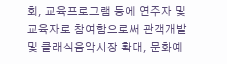회, 교육프로그램 등에 연주자 및 교육자로 참여함으로써 관객개발 및 클래식음악시장 확대, 문화예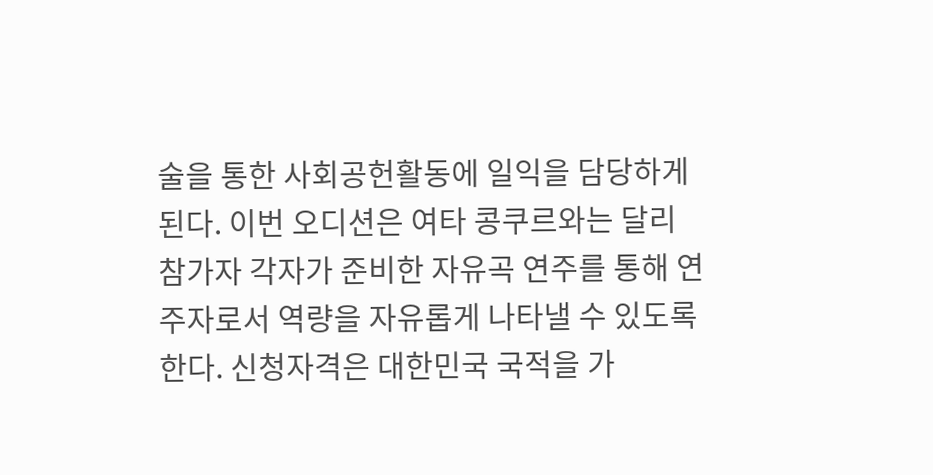술을 통한 사회공헌활동에 일익을 담당하게 된다. 이번 오디션은 여타 콩쿠르와는 달리 참가자 각자가 준비한 자유곡 연주를 통해 연주자로서 역량을 자유롭게 나타낼 수 있도록 한다. 신청자격은 대한민국 국적을 가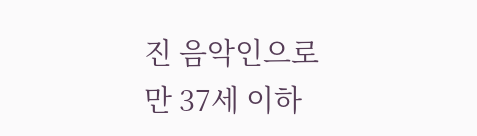진 음악인으로 만 37세 이하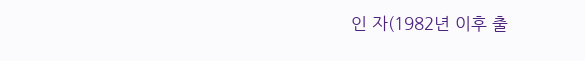인 자(1982년 이후 출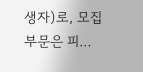생자)로, 모집부문은 피…